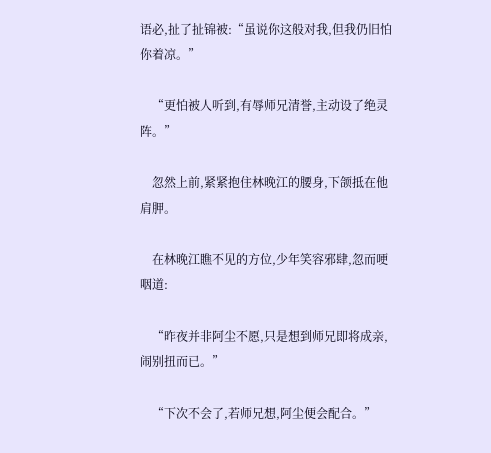语必,扯了扯锦被:“虽说你这般对我,但我仍旧怕你着凉。”

    “更怕被人听到,有辱师兄清誉,主动设了绝灵阵。”

    忽然上前,紧紧抱住林晚江的腰身,下颌抵在他肩胛。

    在林晚江瞧不见的方位,少年笑容邪肆,忽而哽咽道:

    “昨夜并非阿尘不愿,只是想到师兄即将成亲,闹别扭而已。”

    “下次不会了,若师兄想,阿尘便会配合。”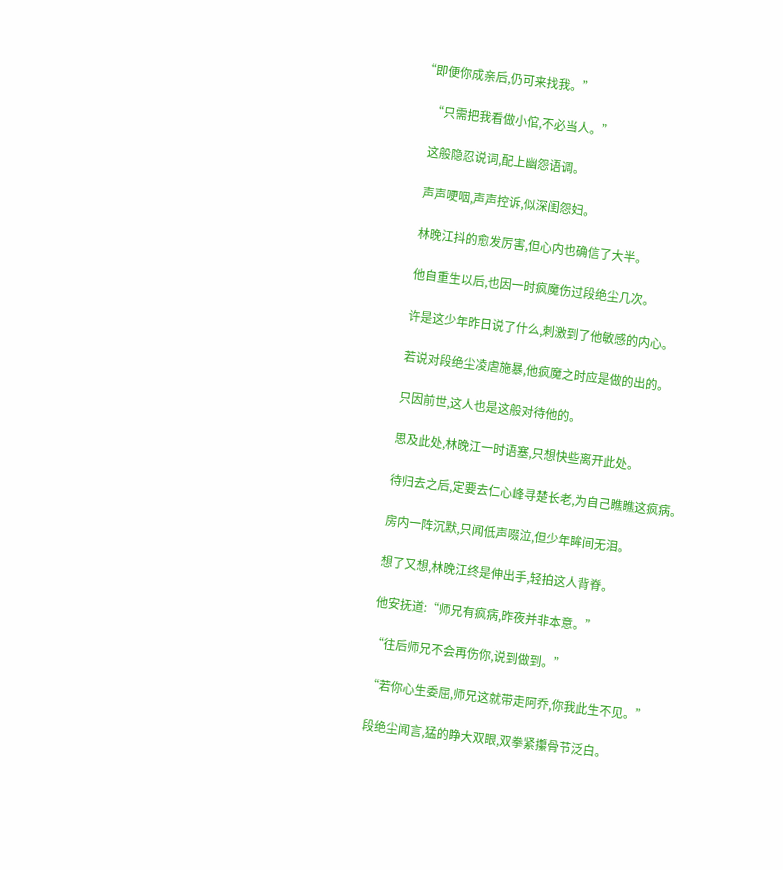“即便你成亲后,仍可来找我。”

    “只需把我看做小倌,不必当人。”

    这般隐忍说词,配上幽怨语调。

    声声哽咽,声声控诉,似深闺怨妇。

    林晚江抖的愈发厉害,但心内也确信了大半。

    他自重生以后,也因一时疯魔伤过段绝尘几次。

    许是这少年昨日说了什么,刺激到了他敏感的内心。

    若说对段绝尘凌虐施暴,他疯魔之时应是做的出的。

    只因前世,这人也是这般对待他的。

    思及此处,林晚江一时语塞,只想快些离开此处。

    待归去之后,定要去仁心峰寻楚长老,为自己瞧瞧这疯病。

    房内一阵沉默,只闻低声啜泣,但少年眸间无泪。

    想了又想,林晚江终是伸出手,轻拍这人背脊。

    他安抚道:“师兄有疯病,昨夜并非本意。”

    “往后师兄不会再伤你,说到做到。”

    “若你心生委屈,师兄这就带走阿乔,你我此生不见。”

    段绝尘闻言,猛的睁大双眼,双拳紧攥骨节泛白。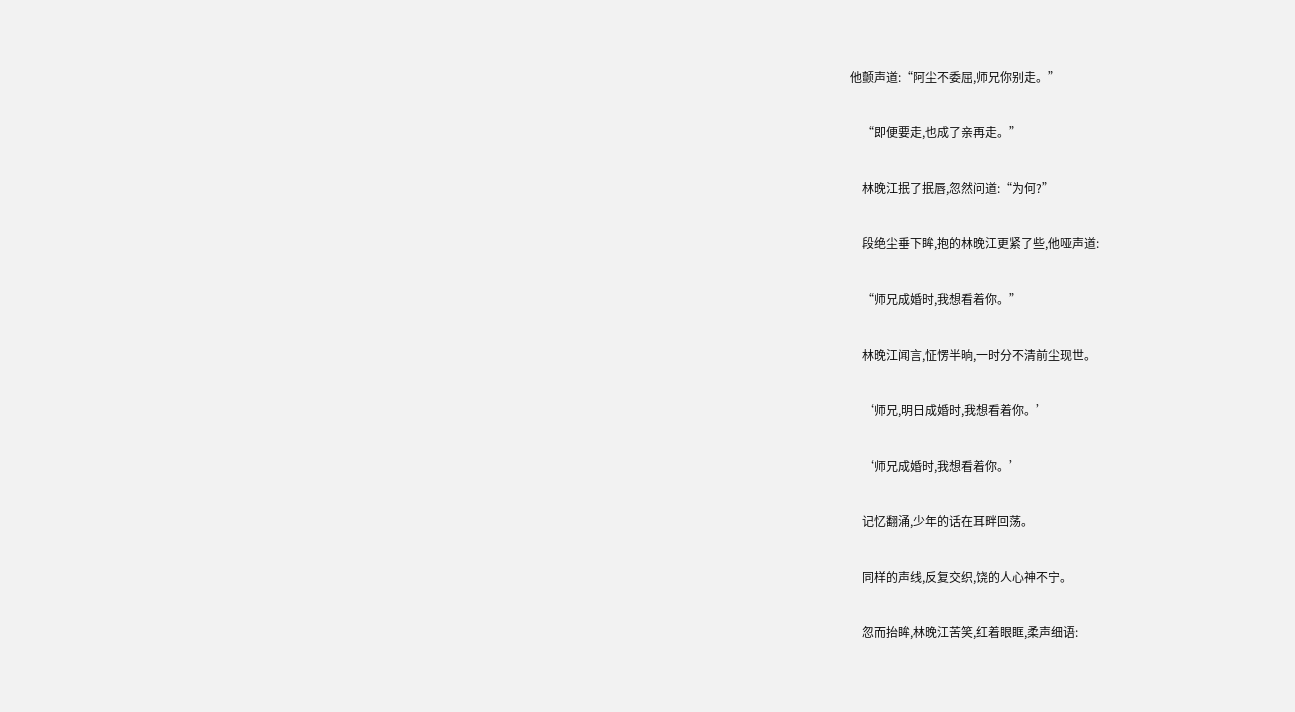他颤声道:“阿尘不委屈,师兄你别走。”

    “即便要走,也成了亲再走。”

    林晚江抿了抿唇,忽然问道:“为何?”

    段绝尘垂下眸,抱的林晚江更紧了些,他哑声道:

    “师兄成婚时,我想看着你。”

    林晚江闻言,怔愣半晌,一时分不清前尘现世。

    ‘师兄,明日成婚时,我想看着你。’

    ‘师兄成婚时,我想看着你。’

    记忆翻涌,少年的话在耳畔回荡。

    同样的声线,反复交织,饶的人心神不宁。

    忽而抬眸,林晚江苦笑,红着眼眶,柔声细语: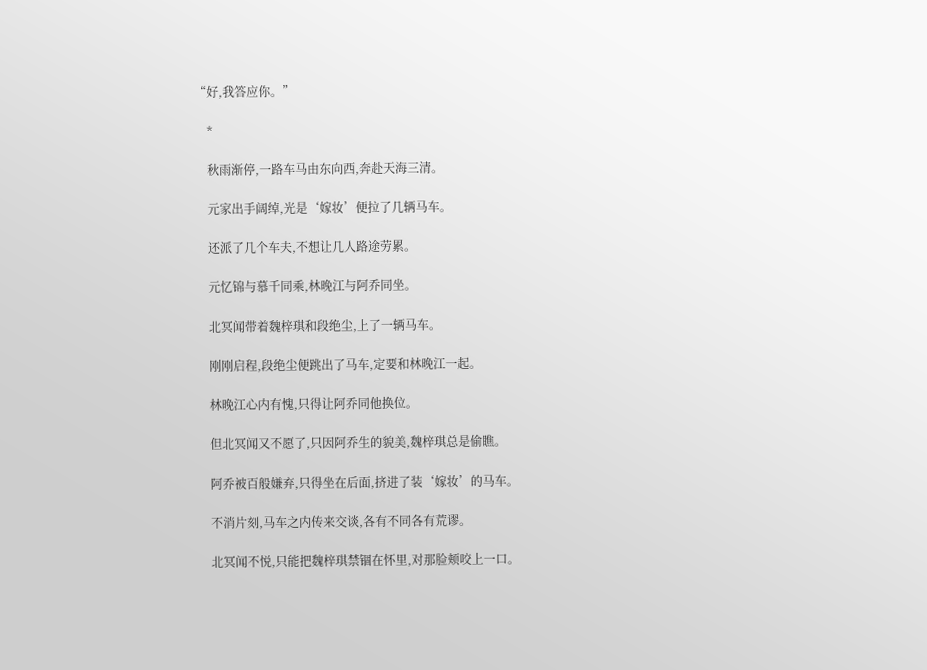“好,我答应你。”

    *

    秋雨渐停,一路车马由东向西,奔赴天海三清。

    元家出手阔绰,光是‘嫁妆’便拉了几辆马车。

    还派了几个车夫,不想让几人路途劳累。

    元忆锦与慕千同乘,林晚江与阿乔同坐。

    北冥闻带着魏梓琪和段绝尘,上了一辆马车。

    刚刚启程,段绝尘便跳出了马车,定要和林晚江一起。

    林晚江心内有愧,只得让阿乔同他换位。

    但北冥闻又不愿了,只因阿乔生的貌美,魏梓琪总是偷瞧。

    阿乔被百般嫌弃,只得坐在后面,挤进了装‘嫁妆’的马车。

    不消片刻,马车之内传来交谈,各有不同各有荒谬。

    北冥闻不悦,只能把魏梓琪禁锢在怀里,对那脸颊咬上一口。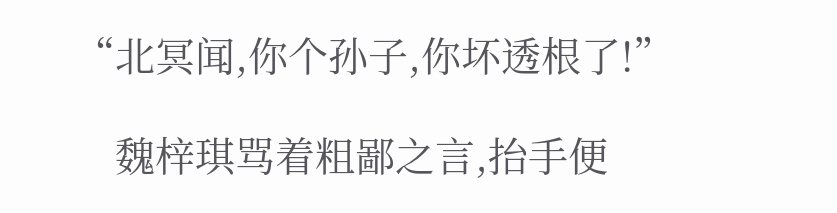“北冥闻,你个孙子,你坏透根了!”

    魏梓琪骂着粗鄙之言,抬手便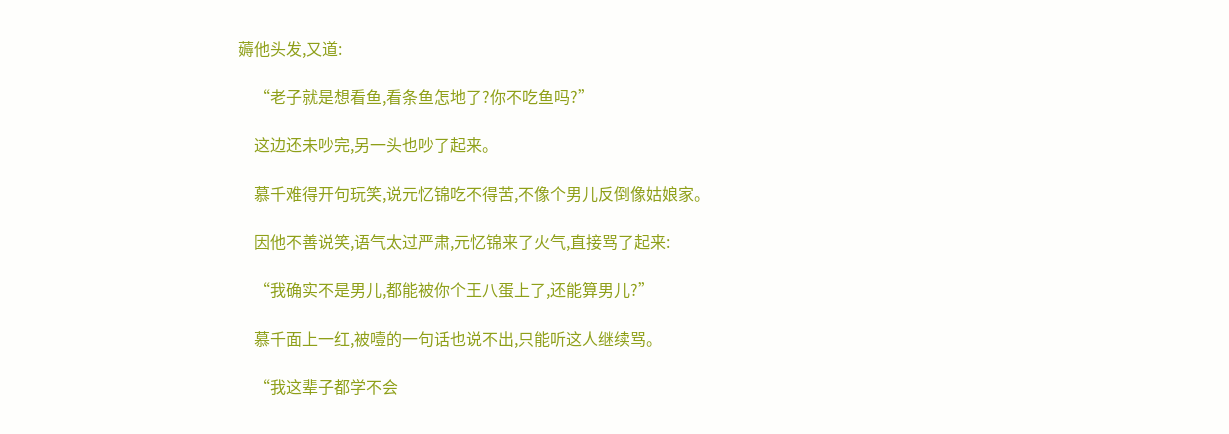薅他头发,又道:

    “老子就是想看鱼,看条鱼怎地了?你不吃鱼吗?”

    这边还未吵完,另一头也吵了起来。

    慕千难得开句玩笑,说元忆锦吃不得苦,不像个男儿反倒像姑娘家。

    因他不善说笑,语气太过严肃,元忆锦来了火气,直接骂了起来:

    “我确实不是男儿,都能被你个王八蛋上了,还能算男儿?”

    慕千面上一红,被噎的一句话也说不出,只能听这人继续骂。

    “我这辈子都学不会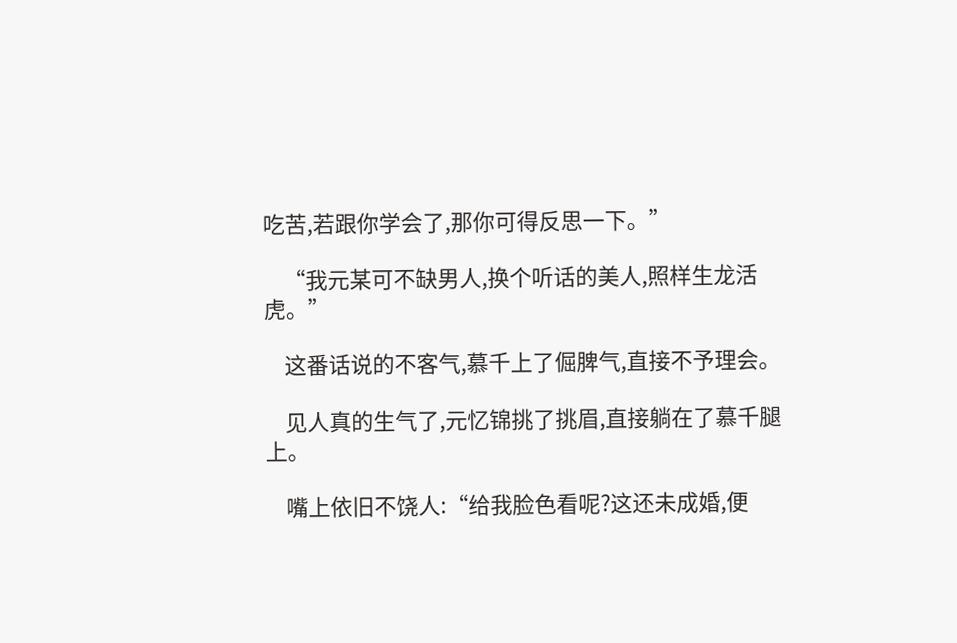吃苦,若跟你学会了,那你可得反思一下。”

    “我元某可不缺男人,换个听话的美人,照样生龙活虎。”

    这番话说的不客气,慕千上了倔脾气,直接不予理会。

    见人真的生气了,元忆锦挑了挑眉,直接躺在了慕千腿上。

    嘴上依旧不饶人:“给我脸色看呢?这还未成婚,便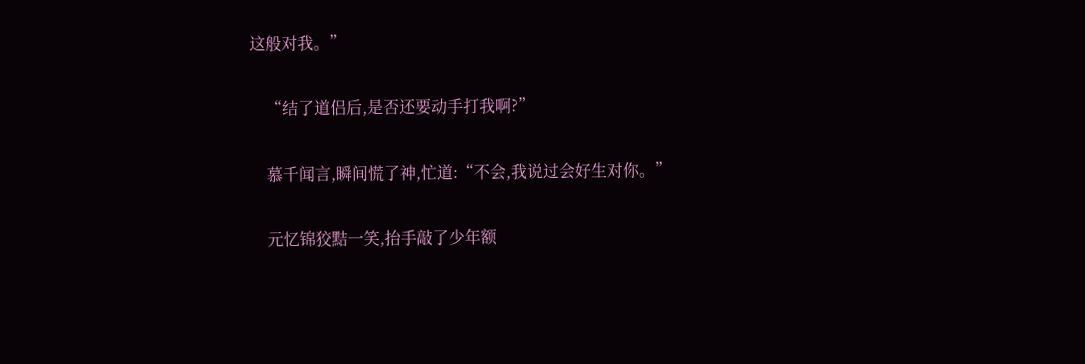这般对我。”

    “结了道侣后,是否还要动手打我啊?”

    慕千闻言,瞬间慌了神,忙道:“不会,我说过会好生对你。”

    元忆锦狡黠一笑,抬手敲了少年额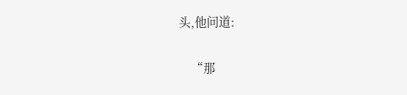头,他问道:

    “那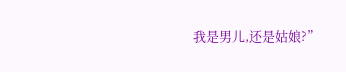我是男儿,还是姑娘?”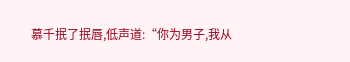慕千抿了抿唇,低声道:“你为男子,我从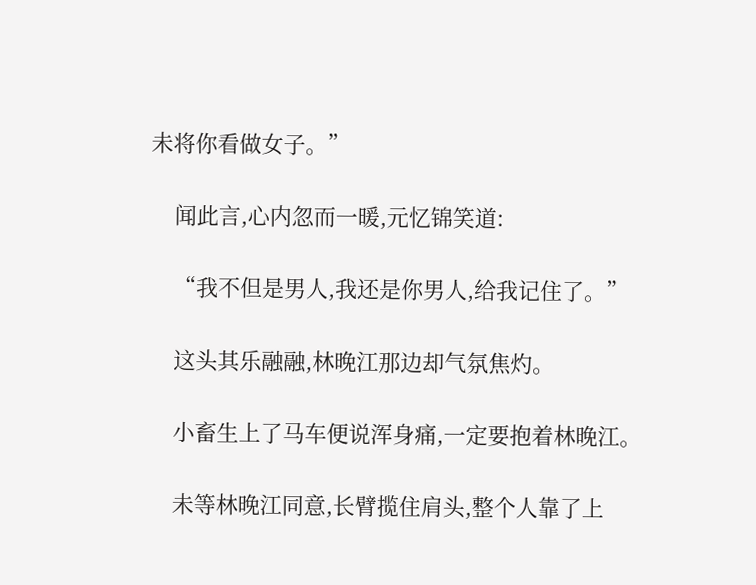未将你看做女子。”

    闻此言,心内忽而一暖,元忆锦笑道:

    “我不但是男人,我还是你男人,给我记住了。”

    这头其乐融融,林晚江那边却气氛焦灼。

    小畜生上了马车便说浑身痛,一定要抱着林晚江。

    未等林晚江同意,长臂揽住肩头,整个人靠了上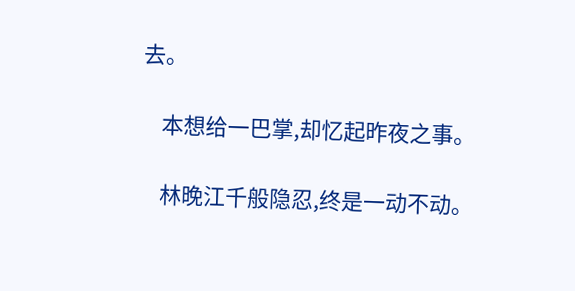去。

    本想给一巴掌,却忆起昨夜之事。

    林晚江千般隐忍,终是一动不动。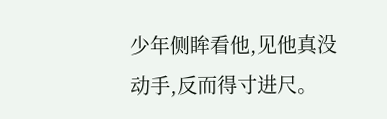少年侧眸看他,见他真没动手,反而得寸进尺。